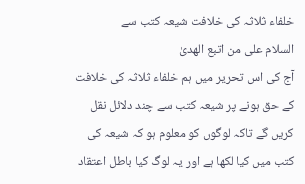خلفاء ثلاثہ کی خلافت شیعہ کتب سے
السلام علی من اتبع الھدیٰ
آج کی اس تحریر میں ہم خلفاء ثلاثہ کی خلافت کے حق ہونے پر شیعہ کتب سے چند دلائل نقل کریں گے تاکہ لوگوں کو معلوم ہو کہ شیعہ کی کتب میں کیا لکھا ہے اور یہ لوگ کیا باطل اعتقاد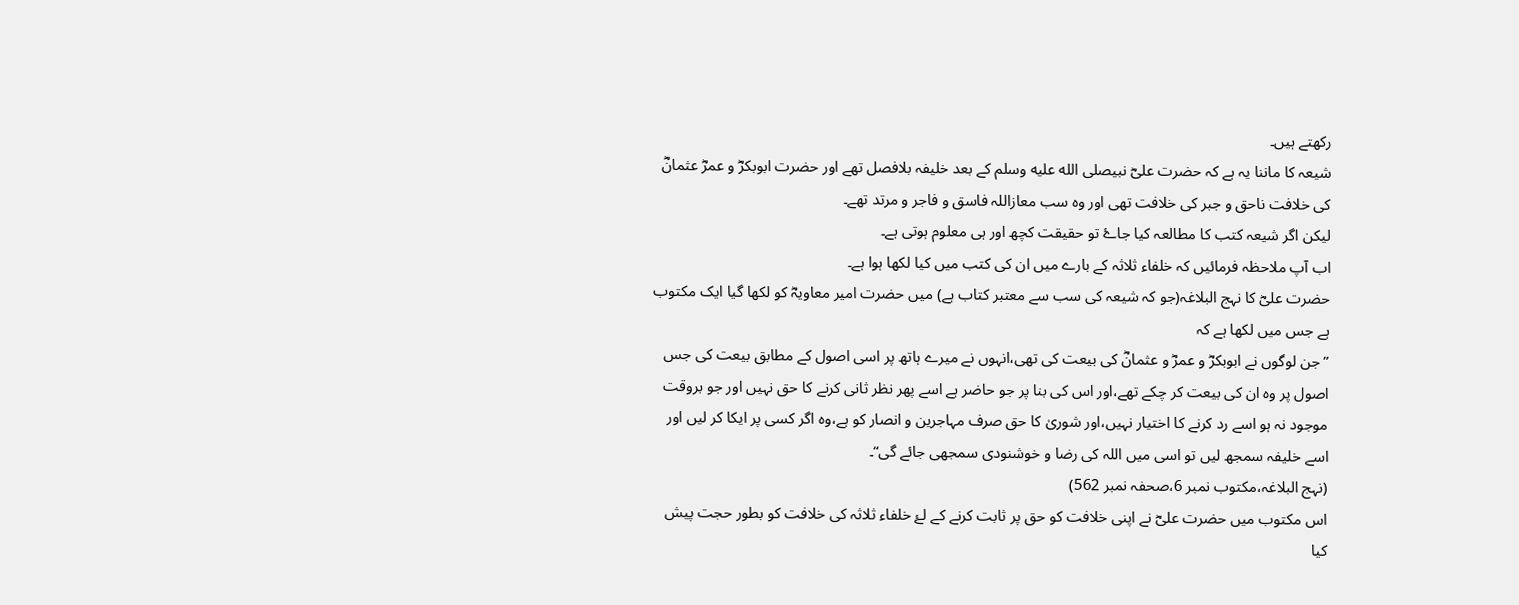رکھتے ہیں۔
شیعہ کا ماننا یہ ہے کہ حضرت علیؓ نبیصلى الله عليه وسلم کے بعد خلیفہ بلافصل تھے اور حضرت ابوبکرؓ و عمرؓ عثمانؓ کی خلافت ناحق و جبر کی خلافت تھی اور وہ سب معازاللہ فاسق و فاجر و مرتد تھے۔
لیکن اگر شیعہ کتب کا مطالعہ کیا جاۓ تو حقیقت کچھ اور ہی معلوم ہوتی ہے۔
اب آپ ملاحظہ فرمائیں کہ خلفاء ثلاثہ کے بارے میں ان کی کتب میں کیا لکھا ہوا ہے۔
حضرت علیؓ کا نہج البلاغہ(جو کہ شیعہ کی سب سے معتبر کتاب ہے) میں حضرت امیر معاویہؓ کو لکھا گیا ایک مکتوب ہے جس میں لکھا ہے کہ
”جن لوگوں نے ابوبکرؓ و عمرؓ و عثمانؓ کی بیعت کی تھی،انہوں نے میرے ہاتھ پر اسی اصول کے مطابق بیعت کی جس اصول پر وہ ان کی بیعت کر چکے تھے،اور اس کی بنا پر جو حاضر ہے اسے پھر نظر ثانی کرنے کا حق نہیں اور جو بروقت موجود نہ ہو اسے رد کرنے کا اختیار نہیں،اور شوریٰ کا حق صرف مہاجرین و انصار کو ہے،وہ اگر کسی پر ایکا کر لیں اور اسے خلیفہ سمجھ لیں تو اسی میں اللہ کی رضا و خوشنودی سمجھی جائے گی“۔
(نہج البلاغہ،مکتوب نمبر 6،صحفہ نمبر 562)
اس مکتوب میں حضرت علیؓ نے اپنی خلافت کو حق پر ثابت کرنے کے لۓ خلفاء ثلاثہ کی خلافت کو بطور حجت پیش کیا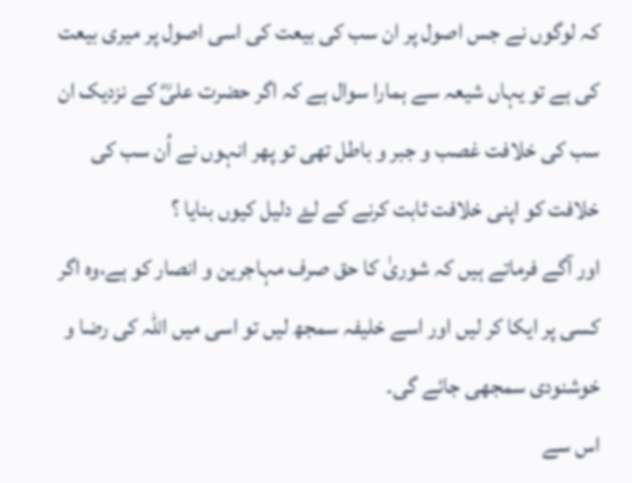کہ لوگوں نے جس اصول پر ان سب کی بیعت کی اسی اصول پر میری بیعت کی ہے تو یہاں شیعہ سے ہمارا سوال ہے کہ اگر حضرت علیؓ کے نزدیک ان سب کی خلافت غصب و جبر و باطل تھی تو پھر انہوں نے اُن سب کی خلافت کو اپنی خلافت ثابت کرنے کے لۓ دلیل کیوں بنایا ؟
اور آگے فرماتے ہیں کہ شوریٰ کا حق صرف مہاجرین و انصار کو ہے،وہ اگر کسی پر ایکا کر لیں اور اسے خلیفہ سمجھ لیں تو اسی میں اللہ کی رضا و خوشنودی سمجھی جائے گی۔
اس سے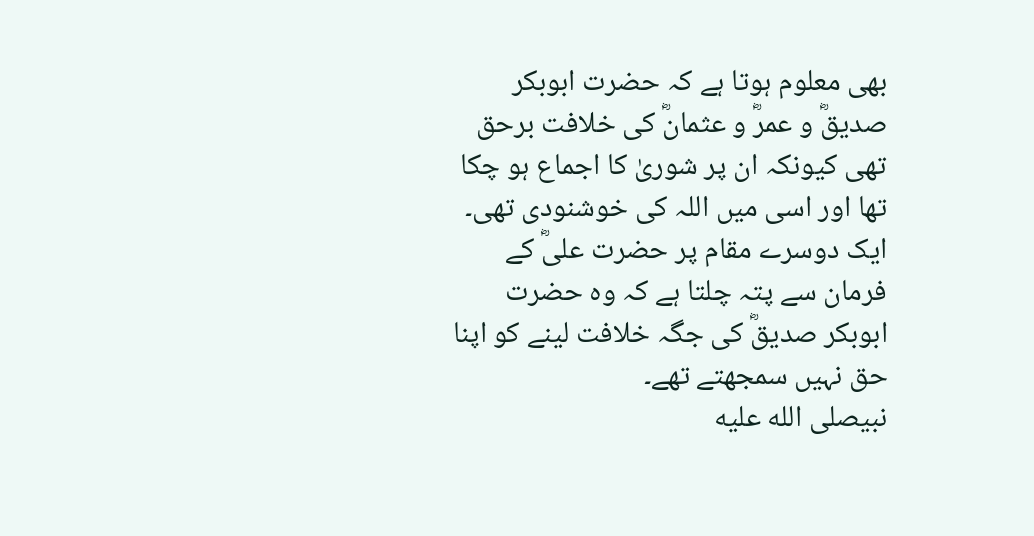بھی معلوم ہوتا ہے کہ حضرت ابوبکر صدیقؓ و عمرؓ و عثمانؓ کی خلافت برحق تھی کیونکہ ان پر شوریٰ کا اجماع ہو چکا تھا اور اسی میں اللہ کی خوشنودی تھی۔
ایک دوسرے مقام پر حضرت علیؓ کے فرمان سے پتہ چلتا ہے کہ وہ حضرت ابوبکر صدیقؓ کی جگہ خلافت لینے کو اپنا حق نہیں سمجھتے تھے۔
نبیصلى الله عليه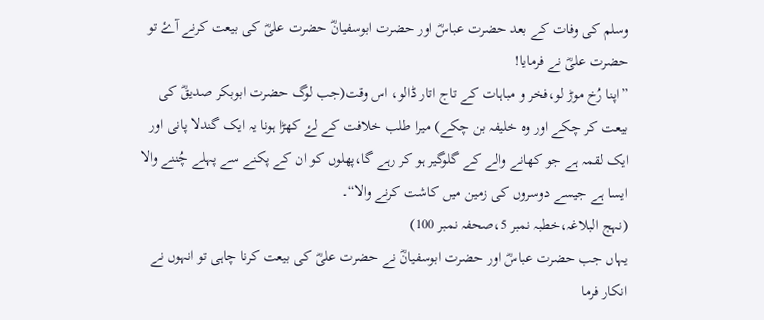وسلم کی وفات کے بعد حضرت عباسؓ اور حضرت ابوسفیانؓ حضرت علیؓ کی بیعت کرنے آۓ تو حضرت علیؓ نے فرمایا!
”اپنا رُخ موڑ لو،فخر و مباہات کے تاج اتار ڈالو، اس وقت(جب لوگ حضرت ابوبکر صدیقؓ کی بیعت کر چکے اور وہ خلیفہ بن چکے) میرا طلب خلافت کے لۓ کھڑا ہونا یہ ایک گندلا پانی اور ایک لقمہ ہے جو کھانے والے کے گلوگیر ہو کر رہے گا،پھلوں کو ان کے پکنے سے پہلے چُننے والا ایسا ہے جیسے دوسروں کی زمین میں کاشت کرنے والا“۔
(نہج البلاغہ،خطبہ نمبر 5،صحفہ نمبر 100)
یہاں جب حضرت عباسؓ اور حضرت ابوسفیانؓ نے حضرت علیؓ کی بیعت کرنا چاہی تو انہوں نے انکار فرما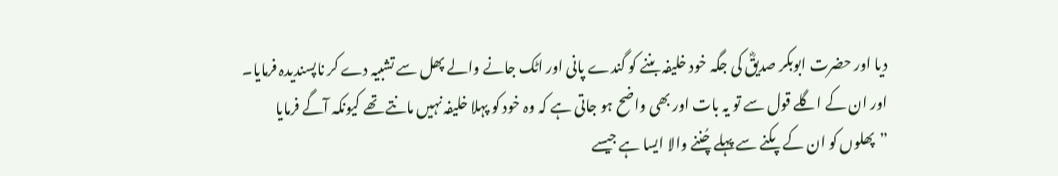دیا اور حضرت ابوبکر صدیقؓ کی جگہ خود خلیفہ بننے کو گندے پانی اور اٹک جانے والے پھل سے تشبیہ دے کر ناپسندیدہ فرمایا۔
اور ان کے اگلے قول سے تو یہ بات اور بھی واضح ہو جاتی ہے کہ وہ خود کو پہلا خلیفہ نہیں مانتے تھے کیونکہ آگے فرمایا ”پھلوں کو ان کے پکنے سے پہلے چُننے والا ایسا ہے جیسے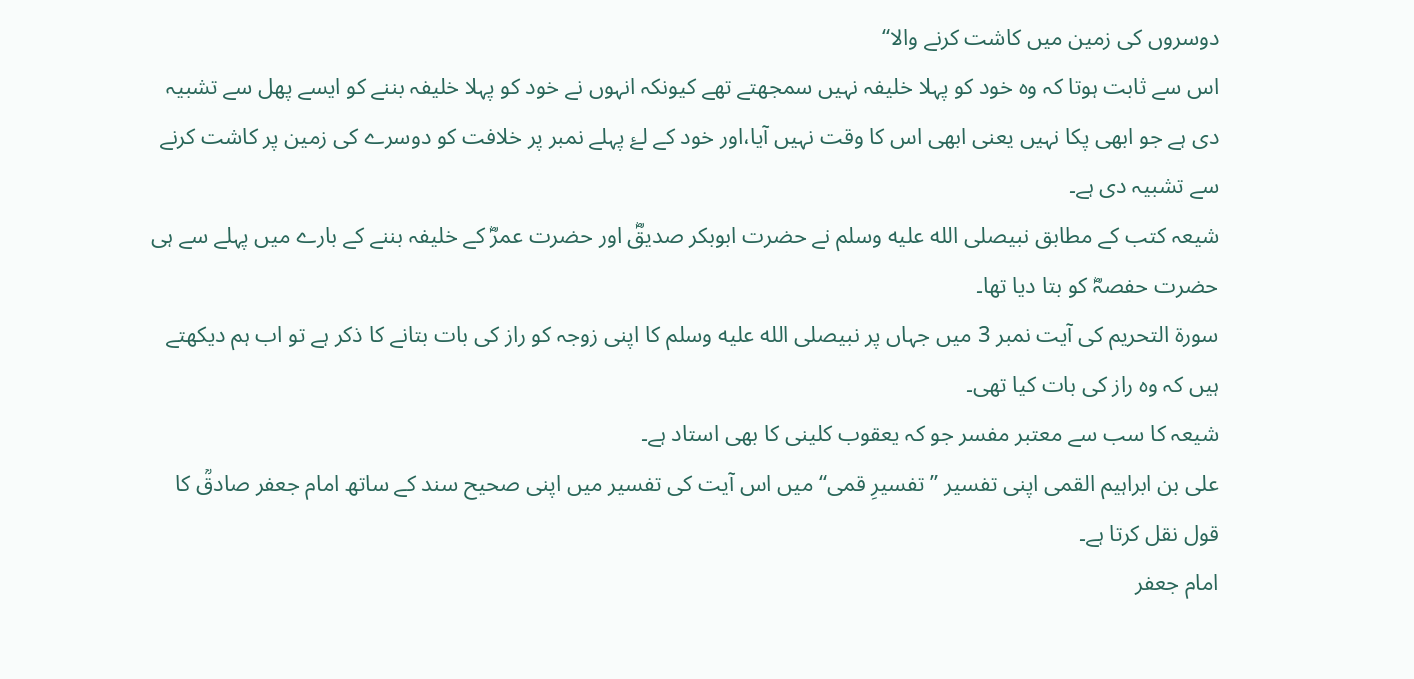دوسروں کی زمین میں کاشت کرنے والا“
اس سے ثابت ہوتا کہ وہ خود کو پہلا خلیفہ نہیں سمجھتے تھے کیونکہ انہوں نے خود کو پہلا خلیفہ بننے کو ایسے پھل سے تشبیہ دی ہے جو ابھی پکا نہیں یعنی ابھی اس کا وقت نہیں آیا،اور خود کے لۓ پہلے نمبر پر خلافت کو دوسرے کی زمین پر کاشت کرنے سے تشبیہ دی ہے۔
شیعہ کتب کے مطابق نبیصلى الله عليه وسلم نے حضرت ابوبکر صدیقؓ اور حضرت عمرؓ کے خلیفہ بننے کے بارے میں پہلے سے ہی حضرت حفصہؓ کو بتا دیا تھا۔
سورة التحریم کی آیت نمبر 3 میں جہاں پر نبیصلى الله عليه وسلم کا اپنی زوجہ کو راز کی بات بتانے کا ذکر ہے تو اب ہم دیکھتے ہیں کہ وہ راز کی بات کیا تھی۔
شیعہ کا سب سے معتبر مفسر جو کہ یعقوب کلینی کا بھی استاد ہے۔
علی بن ابراہیم القمی اپنی تفسیر ”تفسیرِ قمی“ میں اس آیت کی تفسیر میں اپنی صحیح سند کے ساتھ امام جعفر صادقؒ کا قول نقل کرتا ہے۔
امام جعفر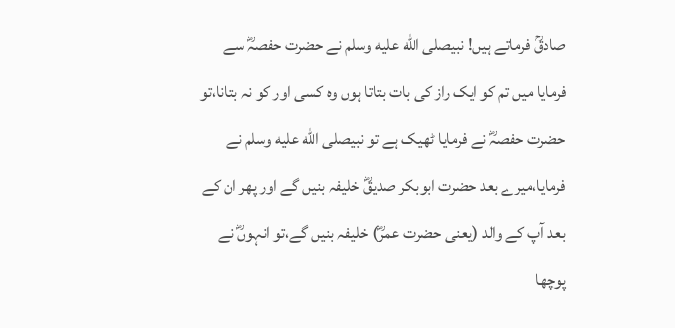صادقؒ فرماتے ہیں! نبیصلى الله عليه وسلم نے حضرت حفصہؓ سے فرمایا میں تم کو ایک راز کی بات بتاتا ہوں وہ کسی اور کو نہ بتانا،تو حضرت حفصہؓ نے فرمایا ٹھیک ہے تو نبیصلى الله عليه وسلم نے فرمایا،میرے بعد حضرت ابوبکر صدیقؓ خلیفہ بنیں گے اور پھر ان کے بعد آپ کے والد (یعنی حضرت عمرؓ) خلیفہ بنیں گے،تو انہوںؓ نے پوچھا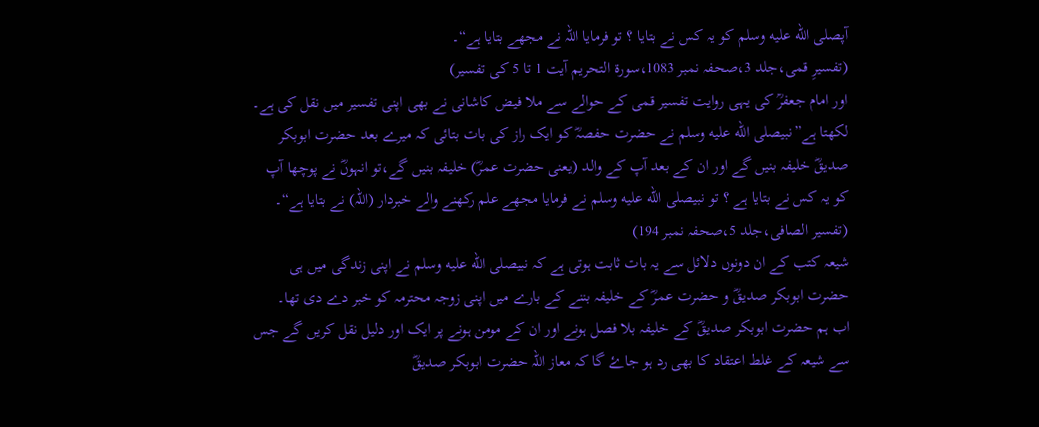آپصلى الله عليه وسلم کو یہ کس نے بتایا ؟ تو فرمایا اللہ نے مجھے بتایا ہے“۔
(تفسیرِ قمی،جلد 3،صحفہ نمبر 1083،سورة التحریم آیت 1 تا 5 کی تفسیر)
اور امام جعفرؒ کی یہی روایت تفسیر قمی کے حوالے سے ملا فیض کاشانی نے بھی اپنی تفسیر میں نقل کی ہے۔
لکھتا ہے”نبیصلى الله عليه وسلم نے حضرت حفصہؓ کو ایک راز کی بات بتائی کہ میرے بعد حضرت ابوبکر صدیقؓ خلیفہ بنیں گے اور ان کے بعد آپ کے والد (یعنی حضرت عمرؓ) خلیفہ بنیں گے،تو انہوںؓ نے پوچھا آپ کو یہ کس نے بتایا ہے ؟ تو نبیصلى الله عليه وسلم نے فرمایا مجھے علم رکھنے والے خبردار (اللہ) نے بتایا ہے“۔
(تفسیر الصافی،جلد 5،صحفہ نمبر 194)
شیعہ کتب کے ان دونوں دلائل سے یہ بات ثابت ہوتی ہے کہ نبیصلى الله عليه وسلم نے اپنی زندگی میں ہی حضرت ابوبکر صدیقؓ و حضرت عمرؓ کے خلیفہ بننے کے بارے میں اپنی زوجہ محترمہ کو خبر دے دی تھا۔
اب ہم حضرت ابوبکر صدیقؓ کے خلیفہ بلا فصل ہونے اور ان کے مومن ہونے پر ایک اور دلیل نقل کریں گے جس سے شیعہ کے غلط اعتقاد کا بھی رد ہو جاۓ گا کہ معاز اللہ حضرت ابوبکر صدیقؓ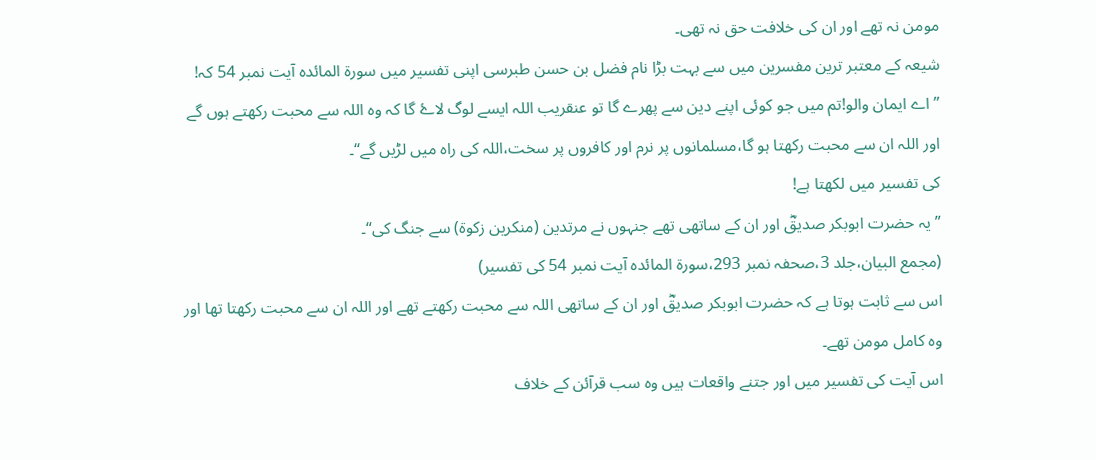مومن نہ تھے اور ان کی خلافت حق نہ تھی۔
شیعہ کے معتبر ترین مفسرین میں سے بہت بڑا نام فضل بن حسن طبرسی اپنی تفسیر میں سورة المائدہ آیت نمبر 54 کہ!
”اے ایمان والو!تم میں جو کوئی اپنے دین سے پھرے گا تو عنقریب اللہ ایسے لوگ لاۓ گا کہ وہ اللہ سے محبت رکھتے ہوں گے اور اللہ ان سے محبت رکھتا ہو گا،مسلمانوں پر نرم اور کافروں پر سخت،اللہ کی راہ میں لڑیں گے“۔
کی تفسیر میں لکھتا ہے!
”یہ حضرت ابوبکر صدیقؓ اور ان کے ساتھی تھے جنہوں نے مرتدین (منکرین زکوة) سے جنگ کی“۔
(مجمع البیان،جلد 3،صحفہ نمبر 293،سورة المائدہ آیت نمبر 54 کی تفسیر)
اس سے ثابت ہوتا ہے کہ حضرت ابوبکر صدیقؓ اور ان کے ساتھی اللہ سے محبت رکھتے تھے اور اللہ ان سے محبت رکھتا تھا اور وہ کامل مومن تھے۔
اس آیت کی تفسیر میں اور جتنے واقعات ہیں وہ سب قرآئن کے خلاف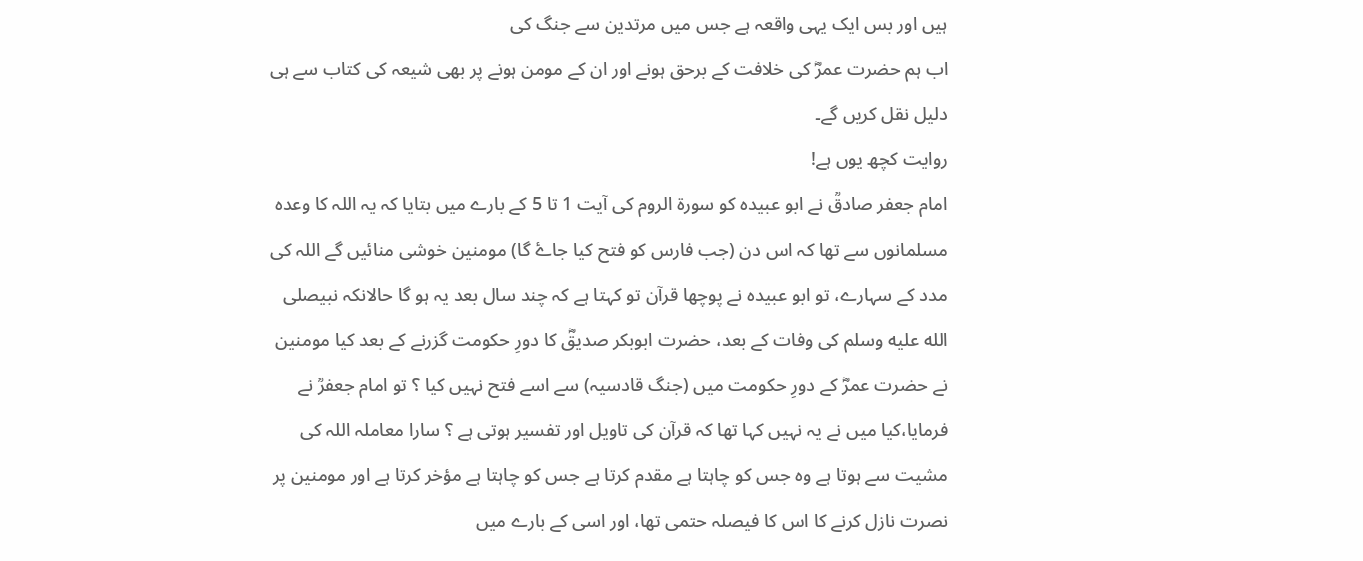ہیں اور بس ایک یہی واقعہ ہے جس میں مرتدین سے جنگ کی
اب ہم حضرت عمرؓ کی خلافت کے برحق ہونے اور ان کے مومن ہونے پر بھی شیعہ کی کتاب سے ہی دلیل نقل کریں گے۔
روایت کچھ یوں ہے!
امام جعفر صادقؒ نے ابو عبیدہ کو سورة الروم کی آیت 1 تا 5 کے بارے میں بتایا کہ یہ اللہ کا وعدہ مسلمانوں سے تھا کہ اس دن (جب فارس کو فتح کیا جاۓ گا) مومنین خوشی منائیں گے اللہ کی مدد کے سہارے، تو ابو عبیدہ نے پوچھا قرآن تو کہتا ہے کہ چند سال بعد یہ ہو گا حالانکہ نبیصلى الله عليه وسلم کی وفات کے بعد، حضرت ابوبکر صدیقؓ کا دورِ حکومت گزرنے کے بعد کیا مومنین نے حضرت عمرؓ کے دورِ حکومت میں (جنگ قادسیہ) سے اسے فتح نہیں کیا ؟ تو امام جعفرؒ نے فرمایا،کیا میں نے یہ نہیں کہا تھا کہ قرآن کی تاویل اور تفسیر ہوتی ہے ؟ سارا معاملہ اللہ کی مشیت سے ہوتا ہے وہ جس کو چاہتا ہے مقدم کرتا ہے جس کو چاہتا ہے مؤخر کرتا ہے اور مومنین پر نصرت نازل کرنے کا اس کا فیصلہ حتمی تھا، اور اسی کے بارے میں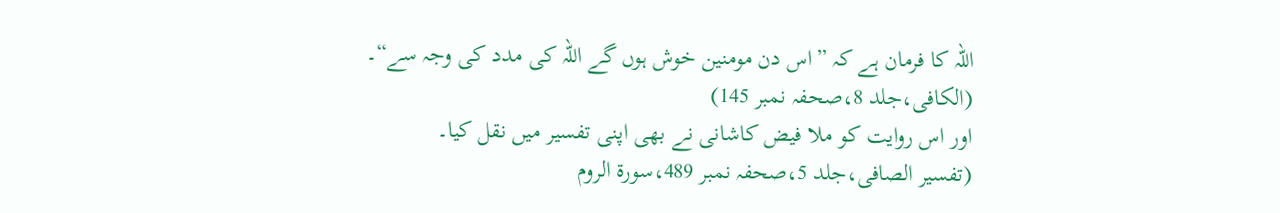اللہ کا فرمان ہے کہ ”اس دن مومنین خوش ہوں گے اللہ کی مدد کی وجہ سے“۔
(الکافی،جلد 8،صحفہ نمبر 145)
اور اس روایت کو ملا فیض کاشانی نے بھی اپنی تفسیر میں نقل کیا۔
(تفسیر الصافی،جلد 5،صحفہ نمبر 489،سورة الروم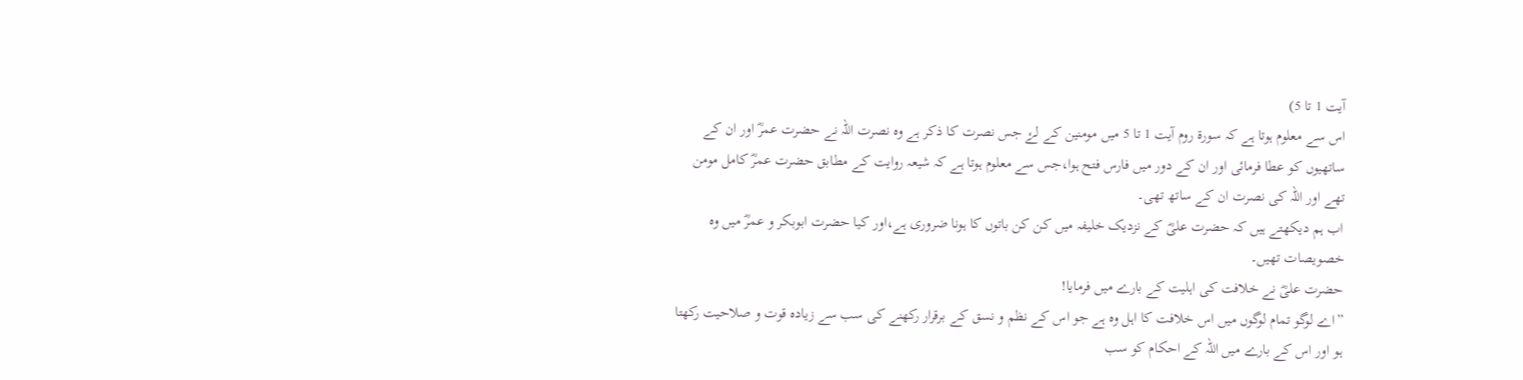آیت 1 تا 5)
اس سے معلوم ہوتا ہے کہ سورة روم آیت 1 تا 5 میں مومنین کے لۓ جس نصرت کا ذکر ہے وہ نصرت اللہ نے حضرت عمرؓ اور ان کے ساتھیوں کو عطا فرمائی اور ان کے دور میں فارس فتح ہوا،جس سے معلوم ہوتا ہے کہ شیعہ روایت کے مطابق حضرت عمرؓ کامل مومن تھے اور اللہ کی نصرت ان کے ساتھ تھی۔
اب ہم دیکھتے ہیں کہ حضرت علیؓ کے نزدیک خلیفہ میں کن کن باتوں کا ہونا ضروری ہے،اور کیا حضرت ابوبکر و عمرؓ میں وہ خصویصات تھیں۔
حضرت علیؓ نے خلافت کی اہلیت کے بارے میں فرمایا!
”اے لوگو تمام لوگوں میں اس خلافت کا اہل وہ ہے جو اس کے نظم و نسق کے برقرار رکھنے کی سب سے زیادہ قوت و صلاحیت رکھتا ہو اور اس کے بارے میں اللہ کے احکام کو سب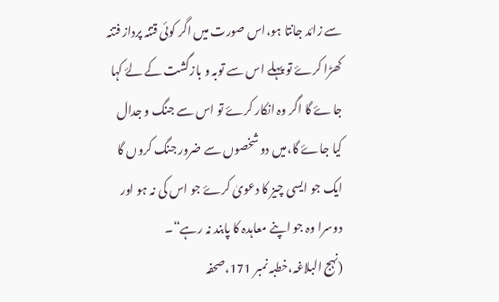سے زائد جانتا ہو،اس صورت میں اگر کوئی قتنہ پرداز فتنہ کھڑا کرۓ تو پہلے اس سے توبہ و بازگشت کے لۓ کہا جاۓ گا اگر وہ انکار کرۓ تو اس سے جنگ و جدال کیا جاۓ گا،میں دو شخصوں سے ضرور جنگ کروں گا ایک جو ایسی چیز کا دعویٰ کرۓ جو اس کی نہ ہو اور دوسرا وہ جو اپنے معاہدہ کا پابند نہ رہے“۔
(نہج البلاغہ،خطبہ نمبر 171،صحفہ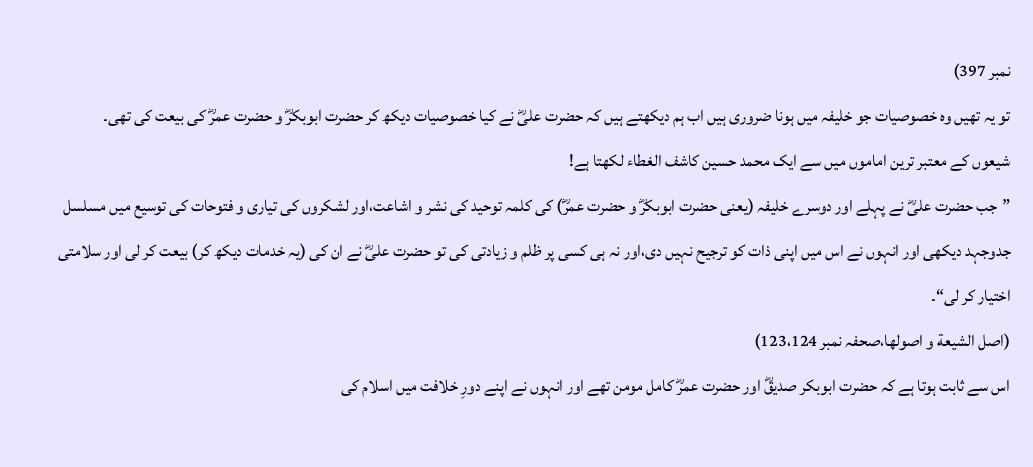نمبر 397)
تو یہ تھیں وہ خصوصیات جو خلیفہ میں ہونا ضروری ہیں اب ہم دیکھتے ہیں کہ حضرت علیؓ نے کیا خصوصیات دیکھ کر حضرت ابوبکرؓ و حضرت عمرؓ کی بیعت کی تھی۔
شیعوں کے معتبر ترین اماموں میں سے ایک محمد حسین کاشف الغطاء لکھتا ہے!
”جب حضرت علیؓ نے پہلے اور دوسرے خلیفہ (یعنی حضرت ابوبکرؓ و حضرت عمرؓ) کی کلمہ توحید کی نشر و اشاعت،اور لشکروں کی تیاری و فتوحات کی توسیع میں مسلسل جدوجہد دیکھی اور انہوں نے اس میں اپنی ذات کو ترجیح نہیں دی،اور نہ ہی کسی پر ظلم و زیادتی کی تو حضرت علیؓ نے ان کی (یہ خدمات دیکھ کر) بیعت کر لی اور سلامتی اختیار کر لی“۔
(اصل الشیعة و اصولھا،صحفہ نمبر 123،124)
اس سے ثابت ہوتا ہے کہ حضرت ابوبکر صدیقؓ اور حضرت عمرؓ کامل مومن تھے اور انہوں نے اپنے دورِ خلافت میں اسلام کی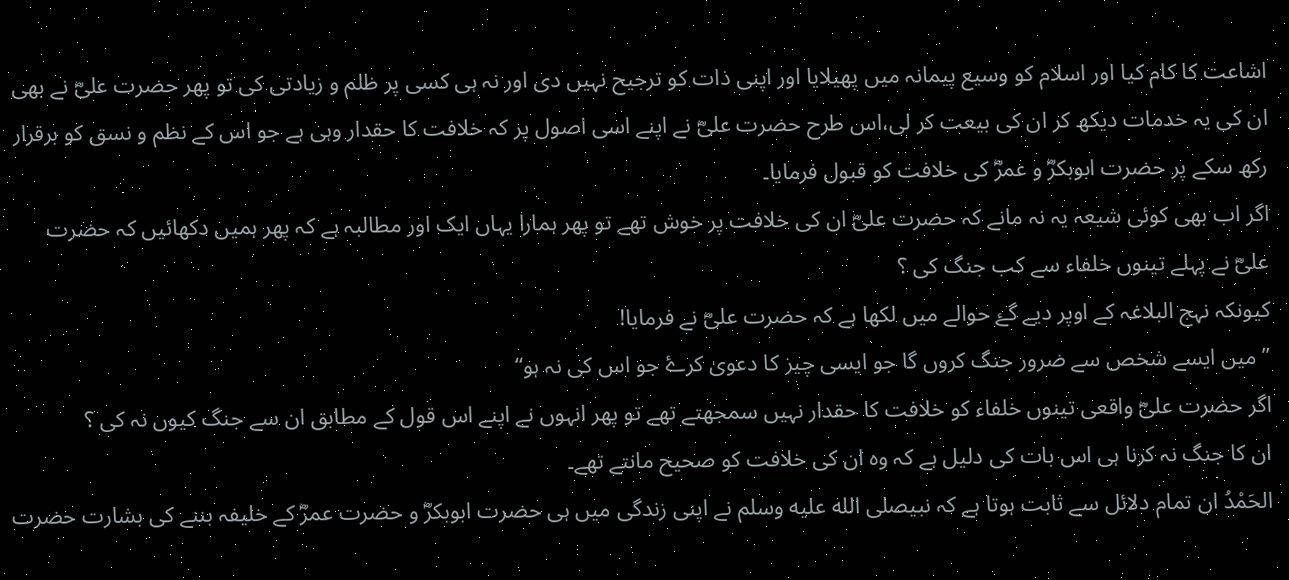اشاعت کا کام کیا اور اسلام کو وسیع پیمانہ میں پھیلایا اور اپنی ذات کو ترجیح نہیں دی اور نہ ہی کسی پر ظلم و زیادتی کی تو پھر حضرت علیؓ نے بھی ان کی یہ خدمات دیکھ کر ان کی بیعت کر لی،اس طرح حضرت علیؓ نے اپنے اسی اصول پر کہ خلافت کا حقدار وہی ہے جو اس کے نظم و نسق کو برقرار رکھ سکے پر حضرت ابوبکرؓ و عمرؓ کی خلافت کو قبول فرمایا۔
اگر اب بھی کوئی شیعہ یہ نہ مانے کہ حضرت علیؓ ان کی خلافت پر خوش تھے تو پھر ہمارا یہاں ایک اور مطالبہ ہے کہ پھر ہمیں دکھائیں کہ حضرت علیؓ نے پہلے تینوں خلفاء سے کب جنگ کی ؟
کیونکہ نہج البلاغہ کے اوپر دیے گۓ حوالے میں لکھا ہے کہ حضرت علیؓ نے فرمایا!
”میں ایسے شخص سے ضرور جنگ کروں گا جو ایسی چیز کا دعویٰ کرۓ جو اس کی نہ ہو“
اگر حضرت علیؓ واقعی تینوں خلفاء کو خلافت کا حقدار نہیں سمجھتے تھے تو پھر انہوں نے اپنے اس قول کے مطابق ان سے جنگ کیوں نہ کی ؟
ان کا جنگ نہ کرنا ہی اس بات کی دلیل ہے کہ وہ ان کی خلافت کو صحیح مانتے تھے۔
الحَمْدُ ان تمام دلائل سے ثابت ہوتا ہے کہ نبیصلى الله عليه وسلم نے اپنی زندگی میں ہی حضرت ابوبکرؓ و حضرت عمرؓ کے خلیفہ بننے کی بشارت حضرت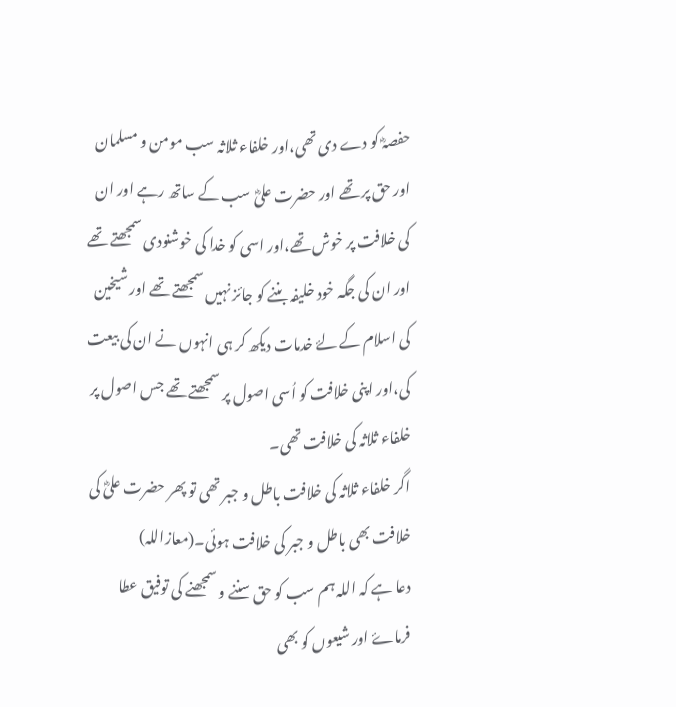حفصہؓ کو دے دی تھی،اور خلفاء ثلاثہ سب مومن و مسلمان اور حق پر تھے اور حضرت علیؓ سب کے ساتھ رہے اور ان کی خلافت پر خوش تھے،اور اسی کو خدا کی خوشنودی سمجھتے تھے اور ان کی جگہ خود خلیفہ بننے کو جائز نہیں سمجھتے تھے اور شیخین کی اسلام کے لۓ خدمات دیکھ کر ہی انہوں نے ان کی بیعت کی،اور اپنی خلافت کو اُسی اصول پر سمجھتے تھے جس اصول پر خلفاء ثلاثہ کی خلافت تھی۔
اگر خلفاء ثلاثہ کی خلافت باطل و جبر تھی تو پھر حضرت علیؓ کی خلافت بھی باطل و جبر کی خلافت ہوئی۔(معازاللہ)
دعا ہے کہ اللہ ہم سب کو حق سننے و سمجھنے کی توفیق عطا فرماۓ اور شیعوں کو بھی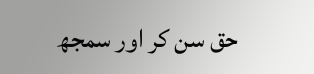حق سن کر اور سمجھ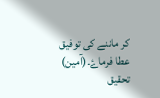کر ماننے کی توفیق عطا فرماۓ۔(آمین)
تحقیق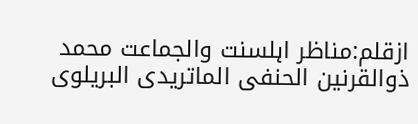ازقلم:مناظر اہلسنت والجماعت محمد ذوالقرنین الحنفی الماتریدی البریلوی